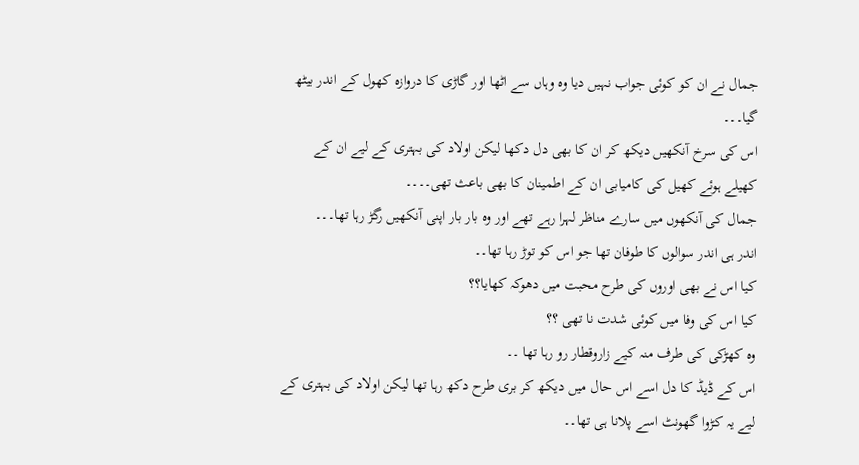جمال نے ان کو کوئی جواب نہیں دیا وہ وہاں سے اٹھا اور گاڑی کا دروازہ کھول کے اندر بیٹھ گیا۔۔۔
اس کی سرخ آنکھیں دیکھ کر ان کا بھی دل دکھا لیکن اولاد کی بہتری کے لیے ان کے کھیلے ہوئے کھیل کی کامیابی ان کے اطمینان کا بھی باعث تھی۔۔۔۔
جمال کی آنکھوں میں سارے مناظر لہرا رہے تھے اور وہ بار بار اپنی آنکھیں رگڑ رہا تھا۔۔۔
اندر ہی اندر سوالوں کا طوفان تھا جو اس کو توڑ رہا تھا۔۔
کیا اس نے بھی اوروں کی طرح محبت میں دھوکہ کھایا؟؟
کیا اس کی وفا میں کوئی شدت نا تھی ؟؟
وہ کھڑکی کی طرف منہ کیے زاروقطار رو رہا تھا ۔۔
اس کے ڈیڈ کا دل اسے اس حال میں دیکھ کر بری طرح دکھ رہا تھا لیکن اولاد کی بہتری کے لیے یہ کڑوا گھونٹ اسے پلانا ہی تھا۔۔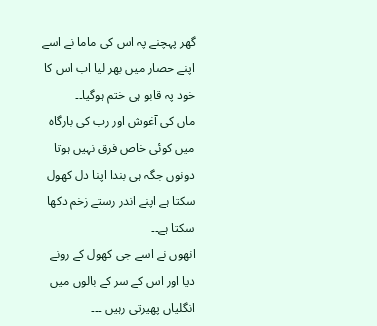گھر پہچنے پہ اس کی ماما نے اسے اپنے حصار میں بھر لیا اب اس کا خود پہ قابو ہی ختم ہوگیا۔۔
ماں کی آغوش اور رب کی بارگاہ میں کوئی خاص فرق نہیں ہوتا دونوں جگہ ہی بندا اپنا دل کھول سکتا ہے اپنے اندر رستے زخم دکھا سکتا ہے۔۔
انھوں نے اسے جی کھول کے رونے دیا اور اس کے سر کے بالوں میں انگلیاں پھیرتی رہیں ۔۔۔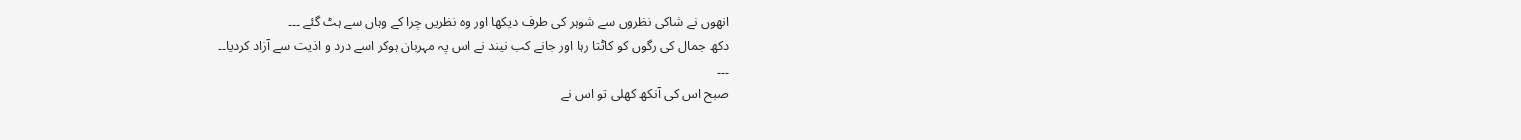انھوں نے شاکی نظروں سے شوہر کی طرف دیکھا اور وہ نظریں چرا کے وہاں سے ہٹ گئے ۔۔۔
دکھ جمال کی رگوں کو کاٹتا رہا اور جانے کب نیند نے اس پہ مہربان ہوکر اسے درد و اذیت سے آزاد کردیا۔۔
۔۔۔
صبح اس کی آنکھ کھلی تو اس نے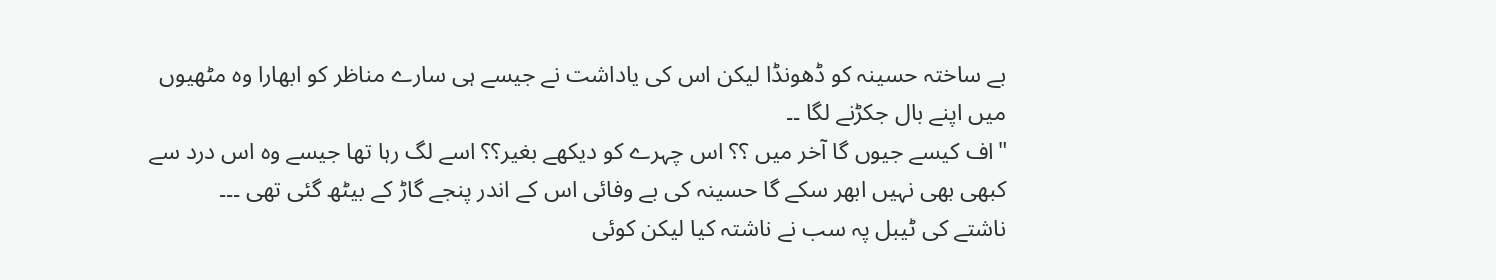بے ساختہ حسینہ کو ڈھونڈا لیکن اس کی یاداشت نے جیسے ہی سارے مناظر کو ابھارا وہ مٹھیوں میں اپنے بال جکڑنے لگا ۔۔
"اف کیسے جیوں گا آخر میں ؟؟ اس چہرے کو دیکھے بغیر؟؟ اسے لگ رہا تھا جیسے وہ اس درد سے کبھی بھی نہیں ابھر سکے گا حسینہ کی بے وفائی اس کے اندر پنجے گاڑ کے بیٹھ گئی تھی ۔۔۔
ناشتے کی ٹیبل پہ سب نے ناشتہ کیا لیکن کوئی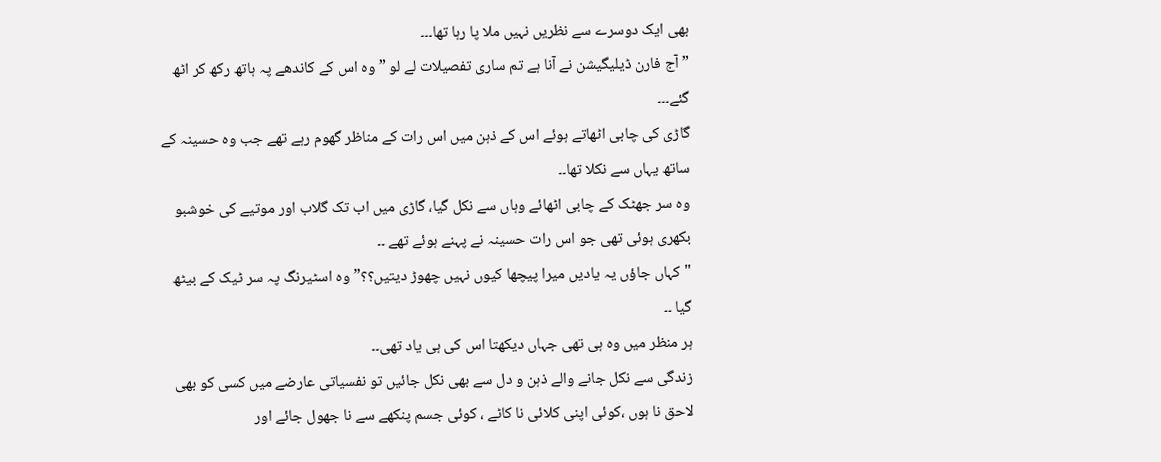بھی ایک دوسرے سے نظریں نہیں ملا پا رہا تھا۔۔۔
” آج فارن ڈیلیگیشن نے آنا ہے تم ساری تفصیلات لے لو ” وہ اس کے کاندھے پہ ہاتھ رکھ کر اٹھ گئے۔۔۔
گاڑی کی چابی اٹھاتے ہوئے اس کے ذہن میں اس رات کے مناظر گھوم رہے تھے جب وہ حسینہ کے ساتھ یہاں سے نکلا تھا۔۔
وہ سر جھٹک کے چابی اٹھائے وہاں سے نکل گیا، گاڑی میں اب تک گلاب اور موتیے کی خوشبو بکھری ہوئی تھی جو اس رات حسینہ نے پہنے ہوئے تھے ۔۔
"کہاں جاؤں یہ یادیں میرا پیچھا کیوں نہیں چھوڑ دیتیں؟؟” وہ اسٹیرنگ پہ سر ٹیک کے بیٹھ گیا ۔۔
ہر منظر میں وہ ہی تھی جہاں دیکھتا اس کی ہی یاد تھی۔۔
زندگی سے نکل جانے والے ذہن و دل سے بھی نکل جائیں تو نفسیاتی عارضے میں کسی کو بھی لاحق نا ہوں ،کوئی اپنی کلائی نا کاٹے ، کوئی جسم پنکھے سے نا جھول جائے اور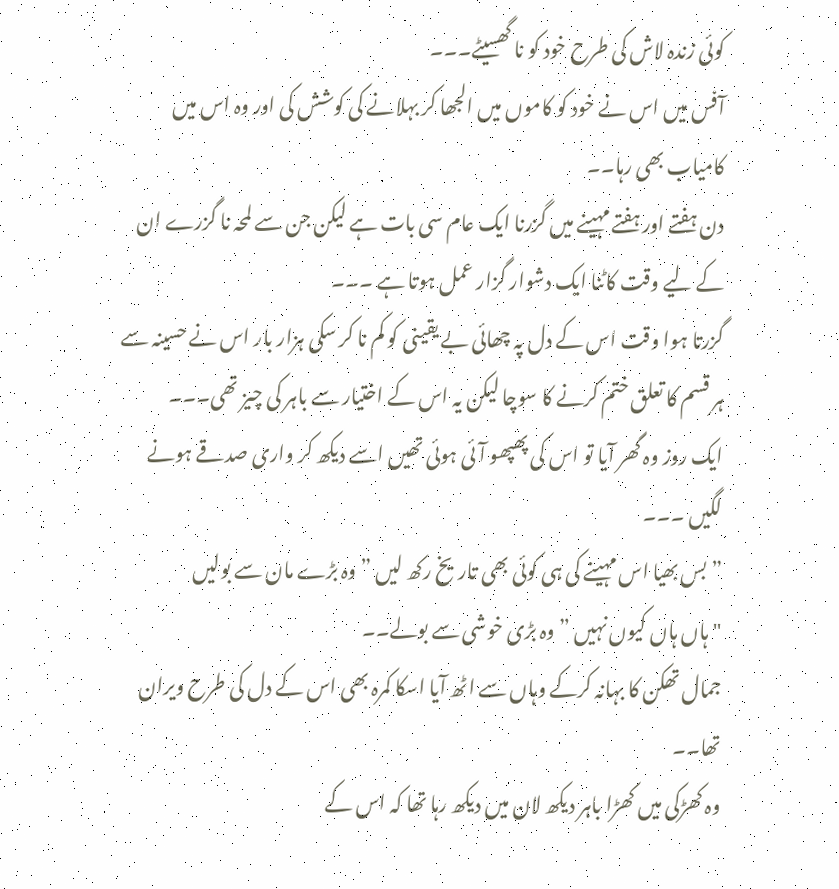کوئی زندہ لاش کی طرح خود کو نا گھسیٹے۔۔۔
آفس میں اس نے خود کو کاموں میں الجھا کر بہلانے کی کوشش کی اور وہ اس میں کامیاب بھی رہا۔۔
دن ہفتے اور ہفتے مہینے میں گزرنا ایک عام سی بات ہے لیکن جن سے لمحہ نا گزرے ان کے لیے وقت کاٹنا ایک دشوار گزار عمل ہوتا ہے ۔۔۔
گزرتا ہوا وقت اس کے دل پہ چھائی بے یقینی کو کم نا کر سکی ہزار بار اس نے حسینہ سے ہر قسم کا تعلق ختم کرنے کا سوچا لیکن یہ اس کے اختیار سے باہر کی چیز تھی۔۔۔
ایک روز وہ گھر آیا تو اس کی پھپھو آئی ہوئی تھیں اسے دیکھ کر واری صدقے ہونے لگیں ۔۔۔
” بس بھیا اس مہینے کی ہی کوئی بھی تاریخ رکھ لیں ” وہ بڑے مان سے بولیں
"ہاں ہاں کیوں نہیں ” وہ بڑی خوشی سے بولے۔۔
جمال تھکن کا بہانہ کرکے وہاں سے اٹھ آیا اسکا کمرہ بھی اس کے دل کی طرح ویران تھا۔۔
وہ کھڑکی میں کھڑا باہر دیکھ لان میں دیکھ رہا تھا کہ اس کے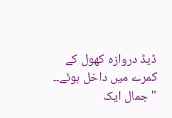ڈیڈ دروازہ کھول کے کمرے میں داخل ہوئے۔۔
"جمال ایک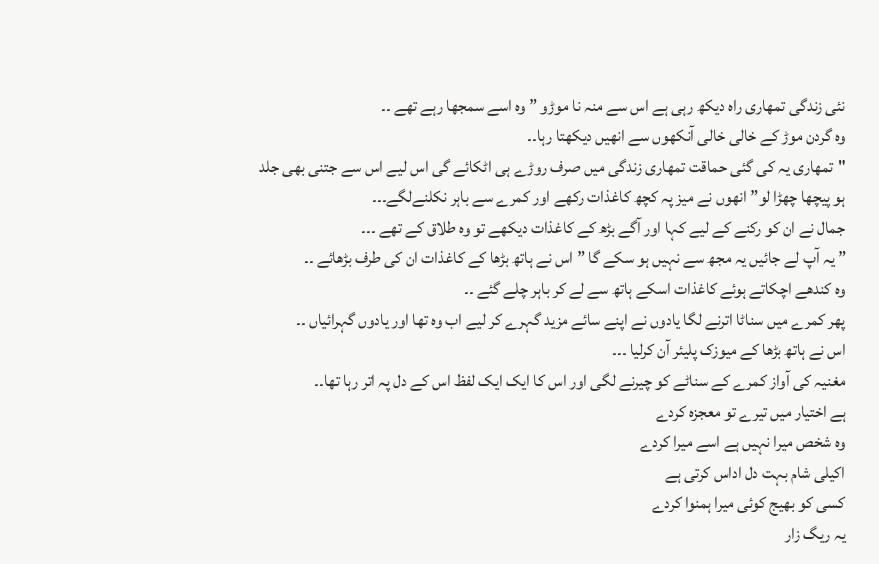نئی زندگی تمھاری راہ دیکھ رہی ہے اس سے منہ نا موڑو ” وہ اسے سمجھا رہے تھے ۔۔
وہ گردن موڑ کے خالی خالی آنکھوں سے انھیں دیکھتا رہا۔۔
"تمھاری یہ کی گئی حماقت تمھاری زندگی میں صرف روڑے ہی اٹکائے گی اس لیے اس سے جتنی بھی جلد ہو پیچھا چھڑا لو” انھوں نے میز پہ کچھ کاغذات رکھے اور کمرے سے باہر نکلنےلگے۔۔۔
جمال نے ان کو رکنے کے لیے کہا اور آگے بڑھ کے کاغذات دیکھے تو وہ طلاق کے تھے ۔۔۔
” یہ آپ لے جائیں یہ مجھ سے نہیں ہو سکے گا ” اس نے ہاتھ بڑھا کے کاغذات ان کی طرف بڑھائے ۔۔
وہ کندھے اچکاتے ہوئے کاغذات اسکے ہاتھ سے لے کر باہر چلے گئے ۔۔
پھر کمرے میں سناٹا اترنے لگا یادوں نے اپنے سائے مزید گہرے کر لیے اب وہ تھا اور یادوں گہرائیاں ۔۔
اس نے ہاتھ بڑھا کے میوزک پلیئر آن کرلیا ۔۔۔
مغنیہ کی آواز کمرے کے سناٹے کو چیرنے لگی اور اس کا ایک ایک لفظ اس کے دل پہ اتر رہا تھا۔۔
ہے اختیار میں تیرے تو معجزہ کردے
وہ شخص میرا نہیں ہے اسے میرا کردے
اکیلی شام بہت دل اداس کرتی ہے
کسی کو بھیج کوئی میرا ہمنوا کردے
یہ ریگ زار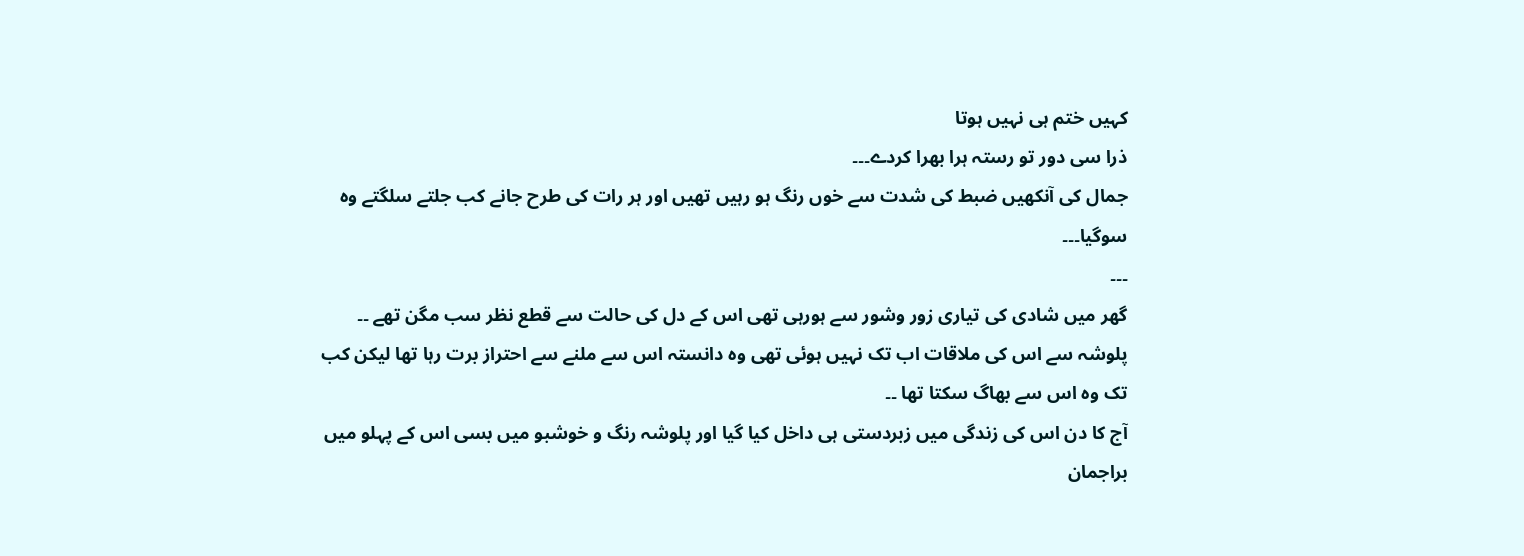کہیں ختم ہی نہیں ہوتا
ذرا سی دور تو رستہ ہرا بھرا کردے۔۔۔
جمال کی آنکھیں ضبط کی شدت سے خوں رنگ ہو رہیں تھیں اور ہر رات کی طرح جانے کب جلتے سلگتے وہ سوگیا۔۔۔
۔۔۔
گھر میں شادی کی تیاری زور وشور سے ہورہی تھی اس کے دل کی حالت سے قطع نظر سب مگن تھے ۔۔
پلوشہ سے اس کی ملاقات اب تک نہیں ہوئی تھی وہ دانستہ اس سے ملنے سے احتراز برت رہا تھا لیکن کب تک وہ اس سے بھاگ سکتا تھا ۔۔
آج کا دن اس کی زندگی میں زبردستی ہی داخل کیا گیا اور پلوشہ رنگ و خوشبو میں بسی اس کے پہلو میں براجمان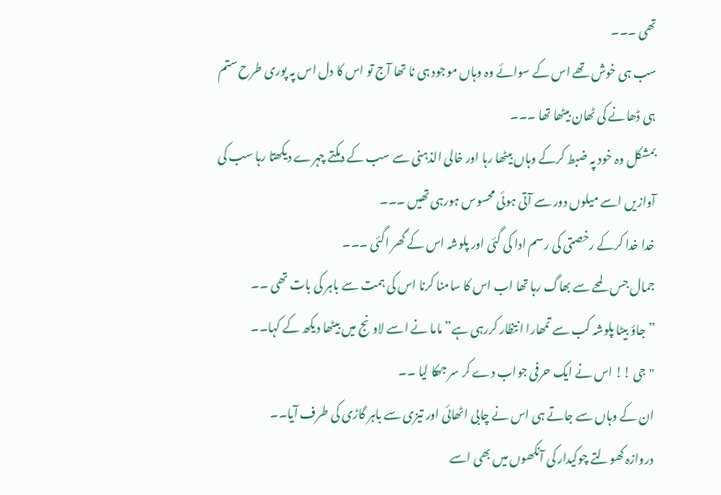تھی ۔۔۔
سب ہی خوش تھے اس کے سوائے وہ وہاں موجود ہی نا تھا آج تو اس کا دل اس پہ پوری طرح ستم ہی ڈھانے کی ٹھان بیٹھا تھا ۔۔۔
بمشکل وہ خود پہ ضبط کرکے وہاں بیٹھا رہا اور خالی الذہنی سے سب کے دمکتے چہرے دیکھتا رہا سب کی آوازیں اسے میلوں دور سے آتی ہوئی محسوس ہورہی تھیں ۔۔۔
خدا خدا کرکے رخصتی کی رسم ادا کی گئی اور پلوشہ اس کے گھر اگئی ۔۔۔
جمال جس لمحے سے بھاگ رہا تھا اب اس کا سامنا کرنا اس کی ہمت سے باہر کی بات تھی ۔۔
” جاؤ بیٹا پلوشہ کب سے تمھارا انتظار کررہی ہے” ماما نے اسے لاونج میں بیٹھا دیکھ کے کہا۔۔
"جی !! اس نے ایک حرفی جواب دے کر سر جھکا لیا ۔۔
ان کے وہاں سے جاتے ہی اس نے چابی اٹھائی اور تیزی سے باہر گاڑی کی طرف آیا۔۔
دروازہ کھولتے چوکیدار کی آنکھوں میں بھی اسے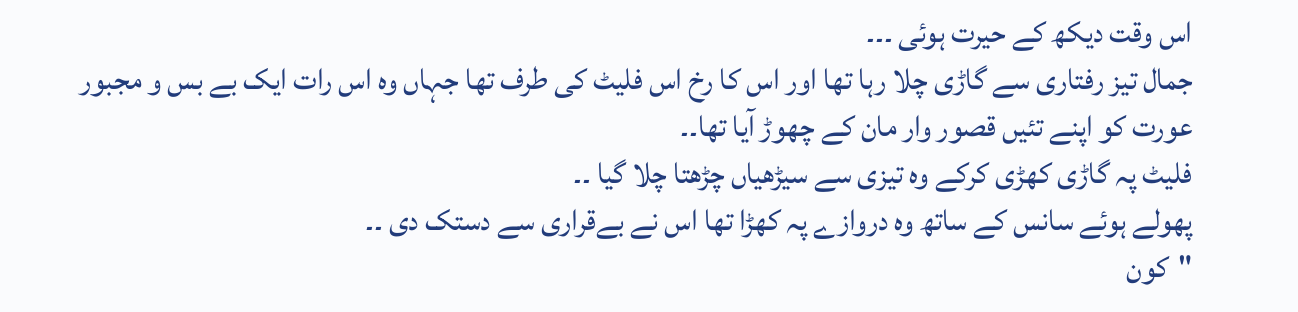اس وقت دیکھ کے حیرت ہوئی ۔۔۔
جمال تیز رفتاری سے گاڑی چلا رہا تھا اور اس کا رخ اس فلیٹ کی طرف تھا جہاں وہ اس رات ایک بے بس و مجبور عورت کو اپنے تئیں قصور وار مان کے چھوڑ آیا تھا۔۔
فلیٹ پہ گاڑی کھڑی کرکے وہ تیزی سے سیڑھیاں چڑھتا چلا گیا ۔۔
پھولے ہوئے سانس کے ساتھ وہ دروازے پہ کھڑا تھا اس نے بےقراری سے دستک دی ۔۔
"کون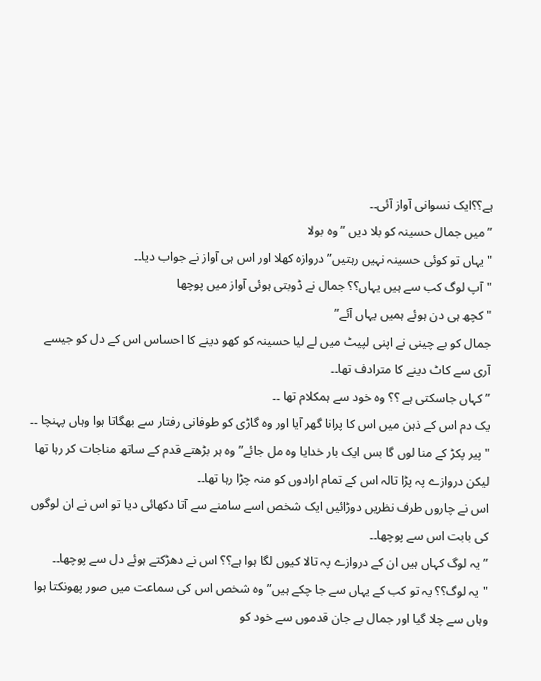ہے؟؟ایک نسوانی آواز آئی۔۔
” میں جمال حسینہ کو بلا دیں ” وہ بولا
"یہاں تو کوئی حسینہ نہیں رہتیں” دروازہ کھلا اور اس ہی آواز نے جواب دیا۔۔
"آپ لوگ کب سے ہیں یہاں؟؟ جمال نے ڈوبتی ہوئی آواز میں پوچھا
"کچھ ہی دن ہوئے ہمیں یہاں آئے”
جمال کو بے چینی نے اپنی لپیٹ میں لے لیا حسینہ کو کھو دینے کا احساس اس کے دل کو جیسے آری سے کاٹ دینے کا مترادف تھا۔۔
” کہاں جاسکتی ہے ؟؟ وہ خود سے ہمکلام تھا ۔۔
یک دم اس کے ذہن میں اس کا پرانا گھر آیا اور وہ گاڑی کو طوفانی رفتار سے بھگاتا ہوا وہاں پہنچا ۔۔
"پیر پکڑ کے منا لوں گا بس ایک بار خدایا وہ مل جائے” وہ ہر بڑھتے قدم کے ساتھ مناجات کر رہا تھا لیکن دروازے پہ پڑا تالہ اس کے تمام ارادوں کو منہ چڑا رہا تھا۔۔
اس نے چاروں طرف نظریں دوڑائیں ایک شخص اسے سامنے سے آتا دکھائی دیا تو اس نے ان لوگوں کی بابت اس سے پوچھا۔۔
” یہ لوگ کہاں ہیں ان کے دروازے پہ تالا کیوں لگا ہوا ہے؟؟ اس نے دھڑکتے ہوئے دل سے پوچھا۔۔
"یہ لوگ؟؟ یہ تو کب کے یہاں سے جا چکے ہیں” وہ شخص اس کی سماعت میں صور پھونکتا ہوا وہاں سے چلا گیا اور جمال بے جان قدموں سے خود کو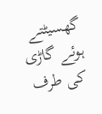گھسیٹتے ہوئے گاڑی کی طرف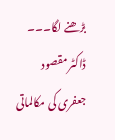بڑھنے لگا۔۔۔
ڈاکٹر مقصود جعفری کی مکالماتی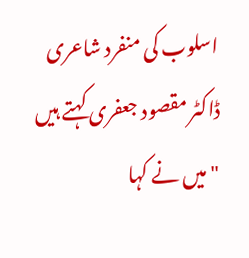اسلوب کی منفرد شاعری
ڈاکٹر مقصود جعفری کہتے ہیں "میں نے کہا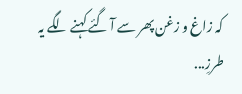کہ زاغ و زغن پھر سے آ گئے کہنے لگے یہ طرزِ...